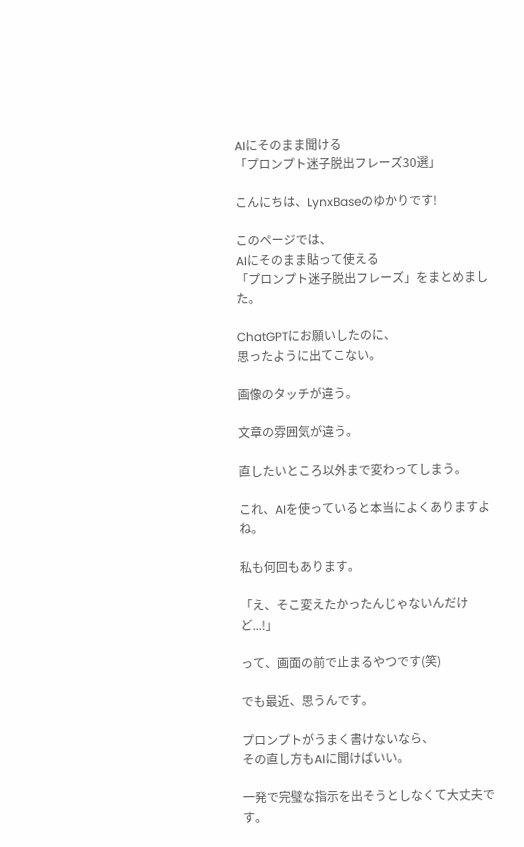AIにそのまま聞ける
「プロンプト迷子脱出フレーズ30選」

こんにちは、LynxBaseのゆかりです!

このページでは、
AIにそのまま貼って使える
「プロンプト迷子脱出フレーズ」をまとめました。

ChatGPTにお願いしたのに、
思ったように出てこない。

画像のタッチが違う。

文章の雰囲気が違う。

直したいところ以外まで変わってしまう。

これ、AIを使っていると本当によくありますよね。

私も何回もあります。

「え、そこ変えたかったんじゃないんだけど...!」

って、画面の前で止まるやつです(笑)

でも最近、思うんです。

プロンプトがうまく書けないなら、
その直し方もAIに聞けばいい。

一発で完璧な指示を出そうとしなくて大丈夫です。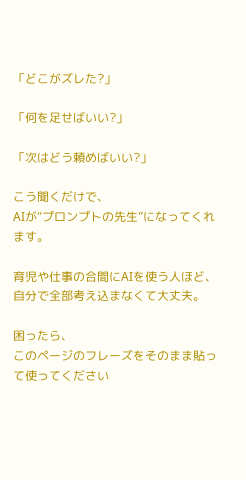「どこがズレた?」

「何を足せばいい?」

「次はどう頼めばいい?」

こう聞くだけで、
AIが“プロンプトの先生”になってくれます。

育児や仕事の合間にAIを使う人ほど、
自分で全部考え込まなくて大丈夫。

困ったら、
このページのフレーズをそのまま貼って使ってください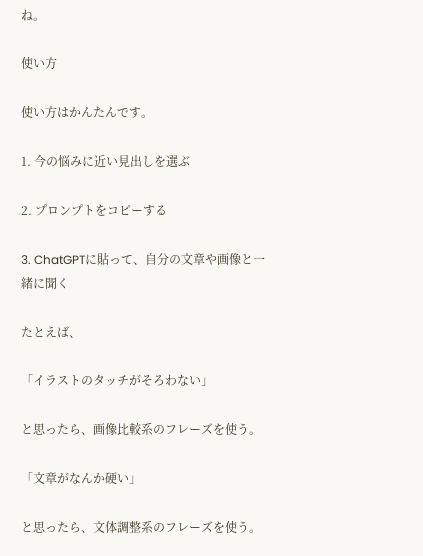ね。

使い方

使い方はかんたんです。

1. 今の悩みに近い見出しを選ぶ

2. プロンプトをコピーする

3. ChatGPTに貼って、自分の文章や画像と一緒に聞く

たとえば、

「イラストのタッチがそろわない」

と思ったら、画像比較系のフレーズを使う。

「文章がなんか硬い」

と思ったら、文体調整系のフレーズを使う。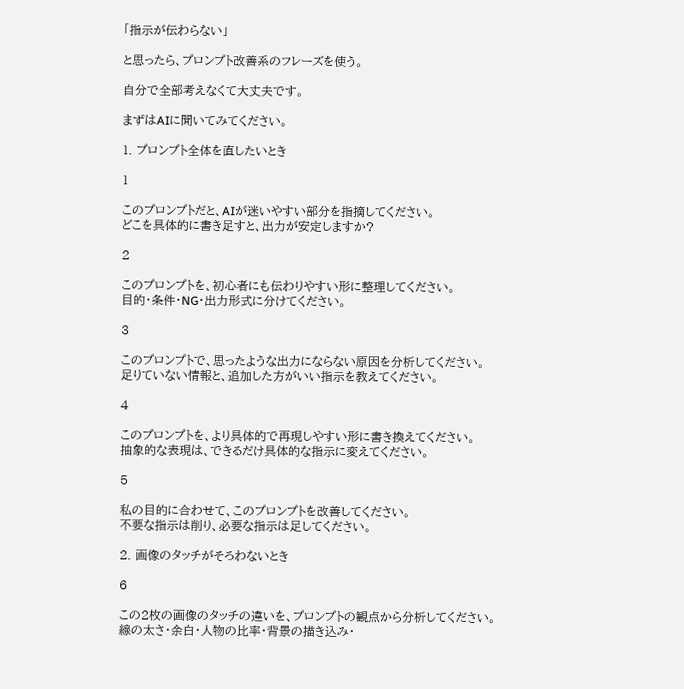「指示が伝わらない」

と思ったら、プロンプト改善系のフレーズを使う。

自分で全部考えなくて大丈夫です。

まずはAIに聞いてみてください。

1. プロンプト全体を直したいとき

1

このプロンプトだと、AIが迷いやすい部分を指摘してください。
どこを具体的に書き足すと、出力が安定しますか?

2

このプロンプトを、初心者にも伝わりやすい形に整理してください。
目的・条件・NG・出力形式に分けてください。

3

このプロンプトで、思ったような出力にならない原因を分析してください。
足りていない情報と、追加した方がいい指示を教えてください。

4

このプロンプトを、より具体的で再現しやすい形に書き換えてください。
抽象的な表現は、できるだけ具体的な指示に変えてください。

5

私の目的に合わせて、このプロンプトを改善してください。
不要な指示は削り、必要な指示は足してください。

2. 画像のタッチがそろわないとき

6

この2枚の画像のタッチの違いを、プロンプトの観点から分析してください。
線の太さ・余白・人物の比率・背景の描き込み・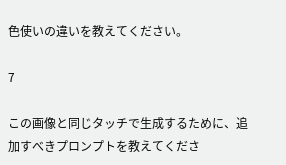色使いの違いを教えてください。

7

この画像と同じタッチで生成するために、追加すべきプロンプトを教えてくださ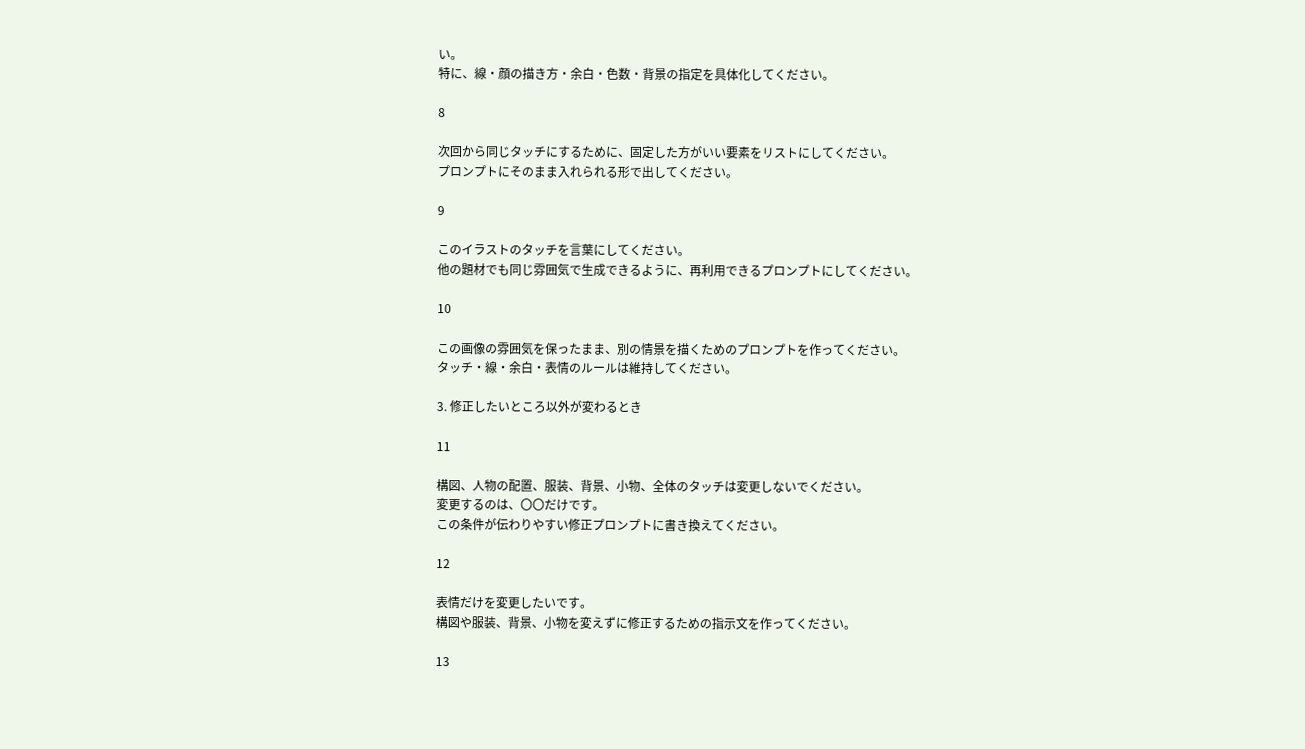い。
特に、線・顔の描き方・余白・色数・背景の指定を具体化してください。

8

次回から同じタッチにするために、固定した方がいい要素をリストにしてください。
プロンプトにそのまま入れられる形で出してください。

9

このイラストのタッチを言葉にしてください。
他の題材でも同じ雰囲気で生成できるように、再利用できるプロンプトにしてください。

10

この画像の雰囲気を保ったまま、別の情景を描くためのプロンプトを作ってください。
タッチ・線・余白・表情のルールは維持してください。

3. 修正したいところ以外が変わるとき

11

構図、人物の配置、服装、背景、小物、全体のタッチは変更しないでください。
変更するのは、〇〇だけです。
この条件が伝わりやすい修正プロンプトに書き換えてください。

12

表情だけを変更したいです。
構図や服装、背景、小物を変えずに修正するための指示文を作ってください。

13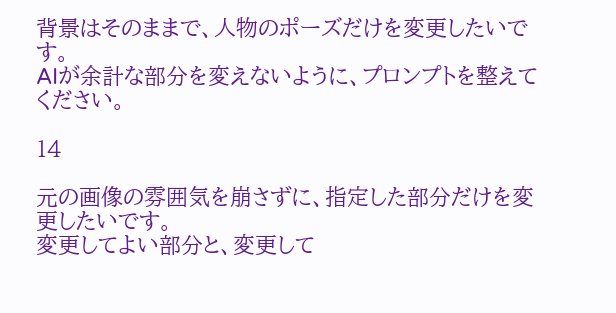背景はそのままで、人物のポーズだけを変更したいです。
AIが余計な部分を変えないように、プロンプトを整えてください。

14

元の画像の雰囲気を崩さずに、指定した部分だけを変更したいです。
変更してよい部分と、変更して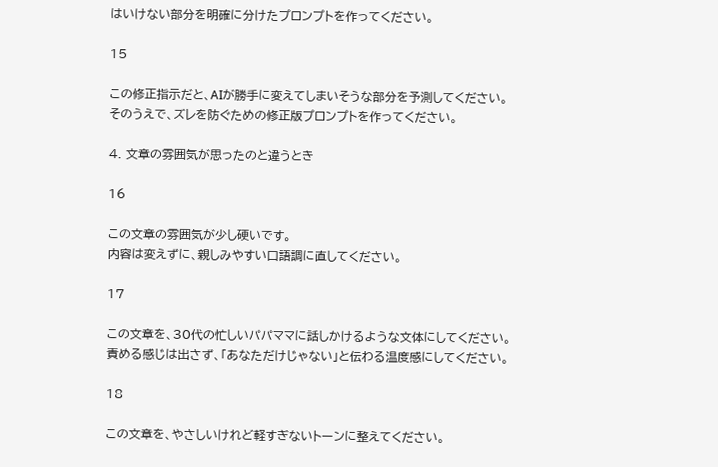はいけない部分を明確に分けたプロンプトを作ってください。

15

この修正指示だと、AIが勝手に変えてしまいそうな部分を予測してください。
そのうえで、ズレを防ぐための修正版プロンプトを作ってください。

4. 文章の雰囲気が思ったのと違うとき

16

この文章の雰囲気が少し硬いです。
内容は変えずに、親しみやすい口語調に直してください。

17

この文章を、30代の忙しいパパママに話しかけるような文体にしてください。
責める感じは出さず、「あなただけじゃない」と伝わる温度感にしてください。

18

この文章を、やさしいけれど軽すぎないトーンに整えてください。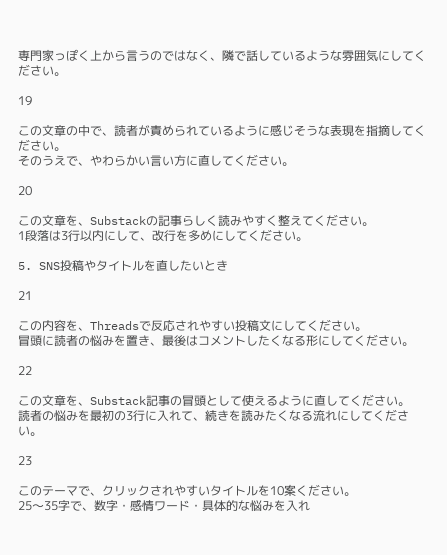専門家っぽく上から言うのではなく、隣で話しているような雰囲気にしてください。

19

この文章の中で、読者が責められているように感じそうな表現を指摘してください。
そのうえで、やわらかい言い方に直してください。

20

この文章を、Substackの記事らしく読みやすく整えてください。
1段落は3行以内にして、改行を多めにしてください。

5. SNS投稿やタイトルを直したいとき

21

この内容を、Threadsで反応されやすい投稿文にしてください。
冒頭に読者の悩みを置き、最後はコメントしたくなる形にしてください。

22

この文章を、Substack記事の冒頭として使えるように直してください。
読者の悩みを最初の3行に入れて、続きを読みたくなる流れにしてください。

23

このテーマで、クリックされやすいタイトルを10案ください。
25〜35字で、数字・感情ワード・具体的な悩みを入れ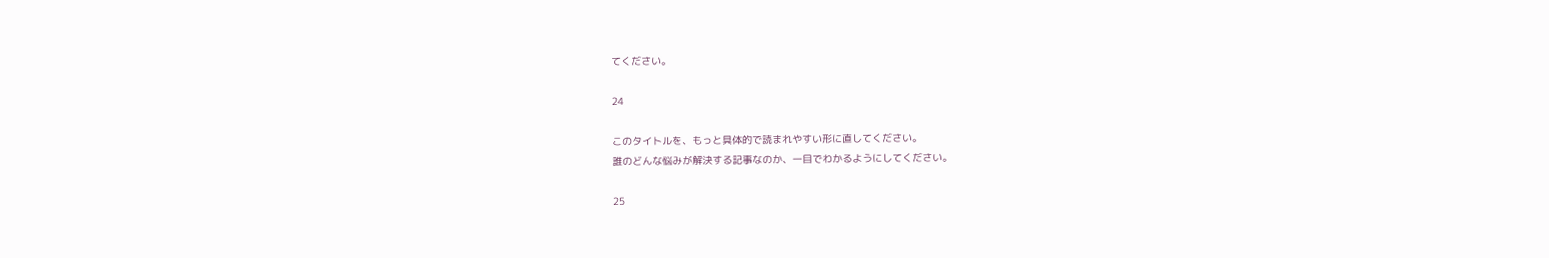てください。

24

このタイトルを、もっと具体的で読まれやすい形に直してください。
誰のどんな悩みが解決する記事なのか、一目でわかるようにしてください。

25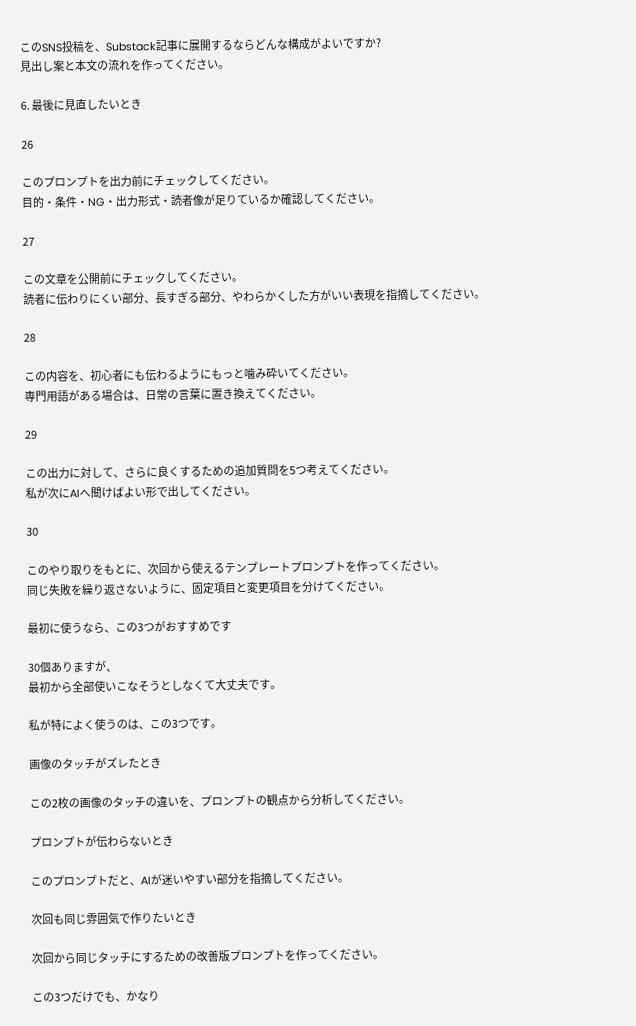このSNS投稿を、Substack記事に展開するならどんな構成がよいですか?
見出し案と本文の流れを作ってください。

6. 最後に見直したいとき

26

このプロンプトを出力前にチェックしてください。
目的・条件・NG・出力形式・読者像が足りているか確認してください。

27

この文章を公開前にチェックしてください。
読者に伝わりにくい部分、長すぎる部分、やわらかくした方がいい表現を指摘してください。

28

この内容を、初心者にも伝わるようにもっと噛み砕いてください。
専門用語がある場合は、日常の言葉に置き換えてください。

29

この出力に対して、さらに良くするための追加質問を5つ考えてください。
私が次にAIへ聞けばよい形で出してください。

30

このやり取りをもとに、次回から使えるテンプレートプロンプトを作ってください。
同じ失敗を繰り返さないように、固定項目と変更項目を分けてください。

最初に使うなら、この3つがおすすめです

30個ありますが、
最初から全部使いこなそうとしなくて大丈夫です。

私が特によく使うのは、この3つです。

画像のタッチがズレたとき

この2枚の画像のタッチの違いを、プロンプトの観点から分析してください。

プロンプトが伝わらないとき

このプロンプトだと、AIが迷いやすい部分を指摘してください。

次回も同じ雰囲気で作りたいとき

次回から同じタッチにするための改善版プロンプトを作ってください。

この3つだけでも、かなり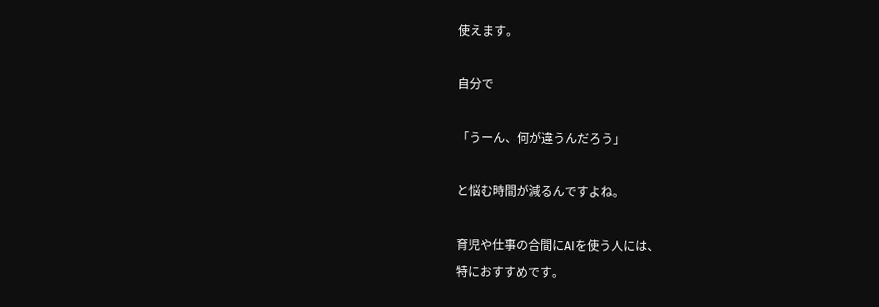使えます。

自分で

「うーん、何が違うんだろう」

と悩む時間が減るんですよね。

育児や仕事の合間にAIを使う人には、
特におすすめです。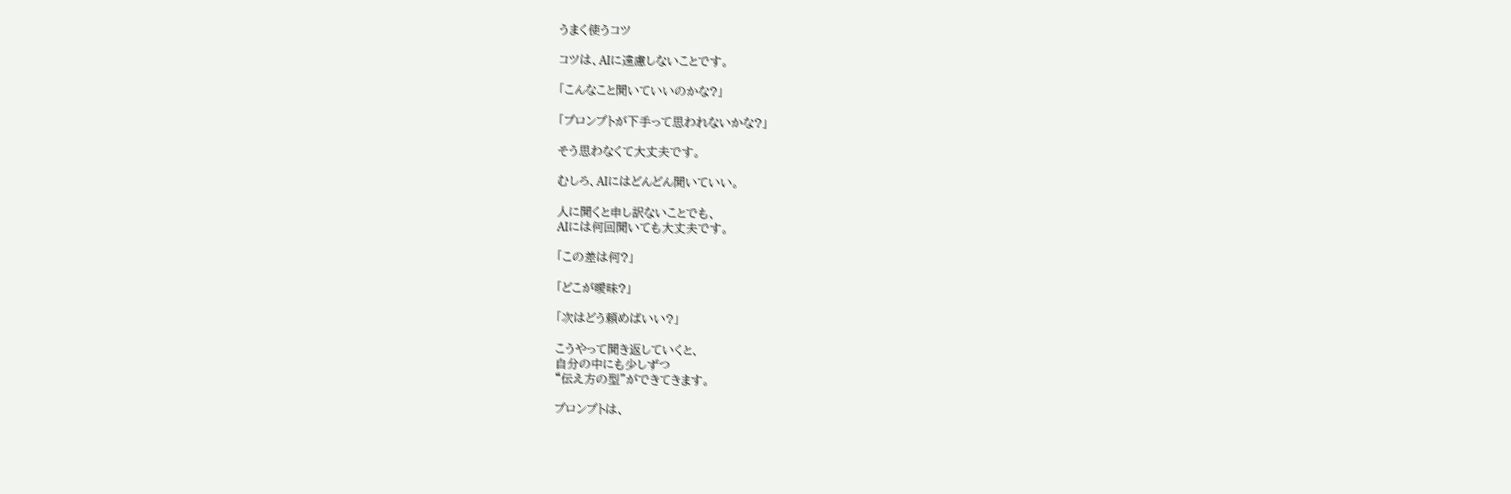うまく使うコツ

コツは、AIに遠慮しないことです。

「こんなこと聞いていいのかな?」

「プロンプトが下手って思われないかな?」

そう思わなくて大丈夫です。

むしろ、AIにはどんどん聞いていい。

人に聞くと申し訳ないことでも、
AIには何回聞いても大丈夫です。

「この差は何?」

「どこが曖昧?」

「次はどう頼めばいい?」

こうやって聞き返していくと、
自分の中にも少しずつ
“伝え方の型”ができてきます。

プロンプトは、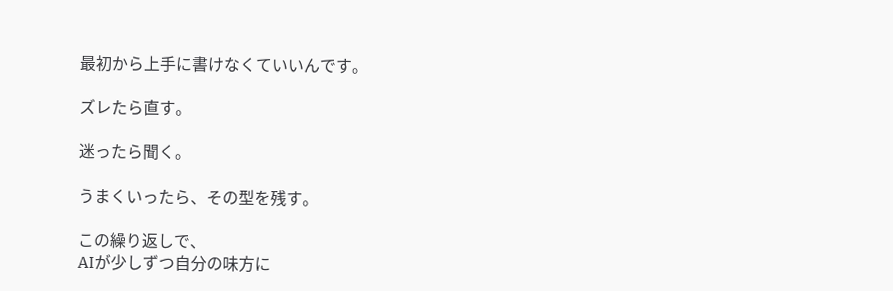最初から上手に書けなくていいんです。

ズレたら直す。

迷ったら聞く。

うまくいったら、その型を残す。

この繰り返しで、
AIが少しずつ自分の味方に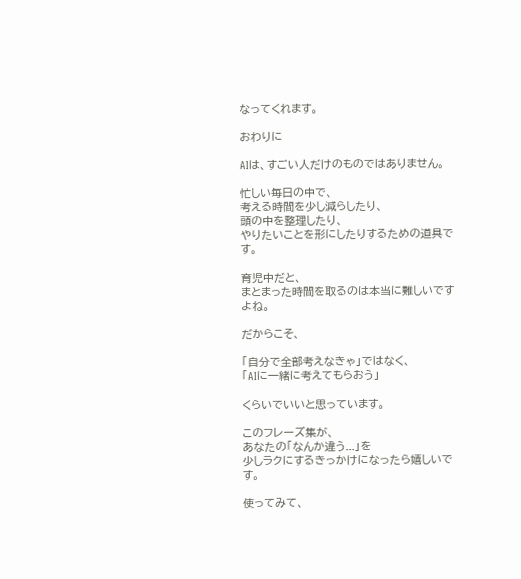なってくれます。

おわりに

AIは、すごい人だけのものではありません。

忙しい毎日の中で、
考える時間を少し減らしたり、
頭の中を整理したり、
やりたいことを形にしたりするための道具です。

育児中だと、
まとまった時間を取るのは本当に難しいですよね。

だからこそ、

「自分で全部考えなきゃ」ではなく、
「AIに一緒に考えてもらおう」

くらいでいいと思っています。

このフレーズ集が、
あなたの「なんか違う...」を
少しラクにするきっかけになったら嬉しいです。

使ってみて、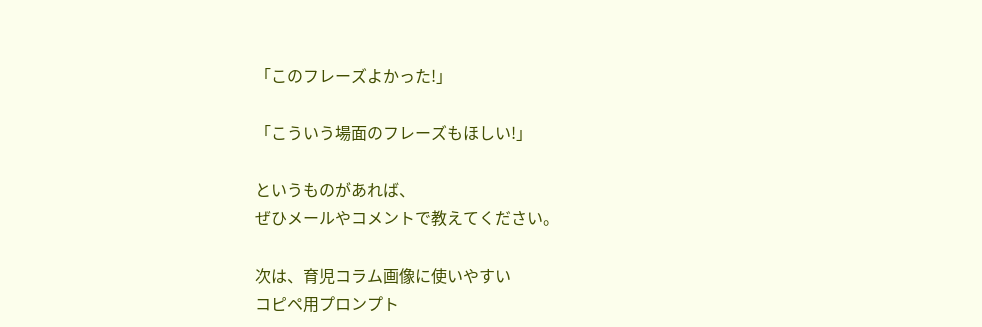「このフレーズよかった!」

「こういう場面のフレーズもほしい!」

というものがあれば、
ぜひメールやコメントで教えてください。

次は、育児コラム画像に使いやすい
コピペ用プロンプト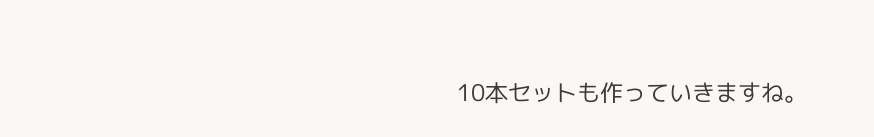10本セットも作っていきますね。